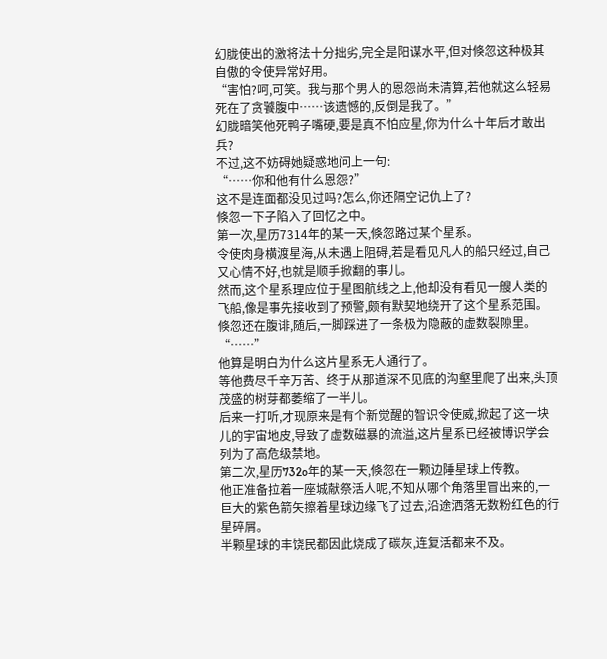幻胧使出的激将法十分拙劣,完全是阳谋水平,但对倏忽这种极其自傲的令使异常好用。
“害怕?呵,可笑。我与那个男人的恩怨尚未清算,若他就这么轻易死在了贪饕腹中……该遗憾的,反倒是我了。”
幻胧暗笑他死鸭子嘴硬,要是真不怕应星,你为什么十年后才敢出兵?
不过,这不妨碍她疑惑地问上一句:
“……你和他有什么恩怨?”
这不是连面都没见过吗?怎么,你还隔空记仇上了?
倏忽一下子陷入了回忆之中。
第一次,星历7314年的某一天,倏忽路过某个星系。
令使肉身横渡星海,从未遇上阻碍,若是看见凡人的船只经过,自己又心情不好,也就是顺手掀翻的事儿。
然而,这个星系理应位于星图航线之上,他却没有看见一艘人类的飞船,像是事先接收到了预警,颇有默契地绕开了这个星系范围。
倏忽还在腹诽,随后,一脚踩进了一条极为隐蔽的虚数裂隙里。
“……”
他算是明白为什么这片星系无人通行了。
等他费尽千辛万苦、终于从那道深不见底的沟壑里爬了出来,头顶茂盛的树芽都萎缩了一半儿。
后来一打听,才现原来是有个新觉醒的智识令使威,掀起了这一块儿的宇宙地皮,导致了虚数磁暴的流溢,这片星系已经被博识学会列为了高危级禁地。
第二次,星历732o年的某一天,倏忽在一颗边陲星球上传教。
他正准备拉着一座城献祭活人呢,不知从哪个角落里冒出来的,一巨大的紫色箭矢擦着星球边缘飞了过去,沿途洒落无数粉红色的行星碎屑。
半颗星球的丰饶民都因此烧成了碳灰,连复活都来不及。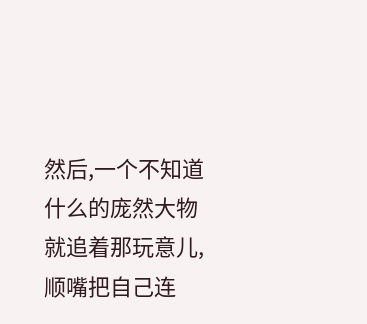然后,一个不知道什么的庞然大物就追着那玩意儿,顺嘴把自己连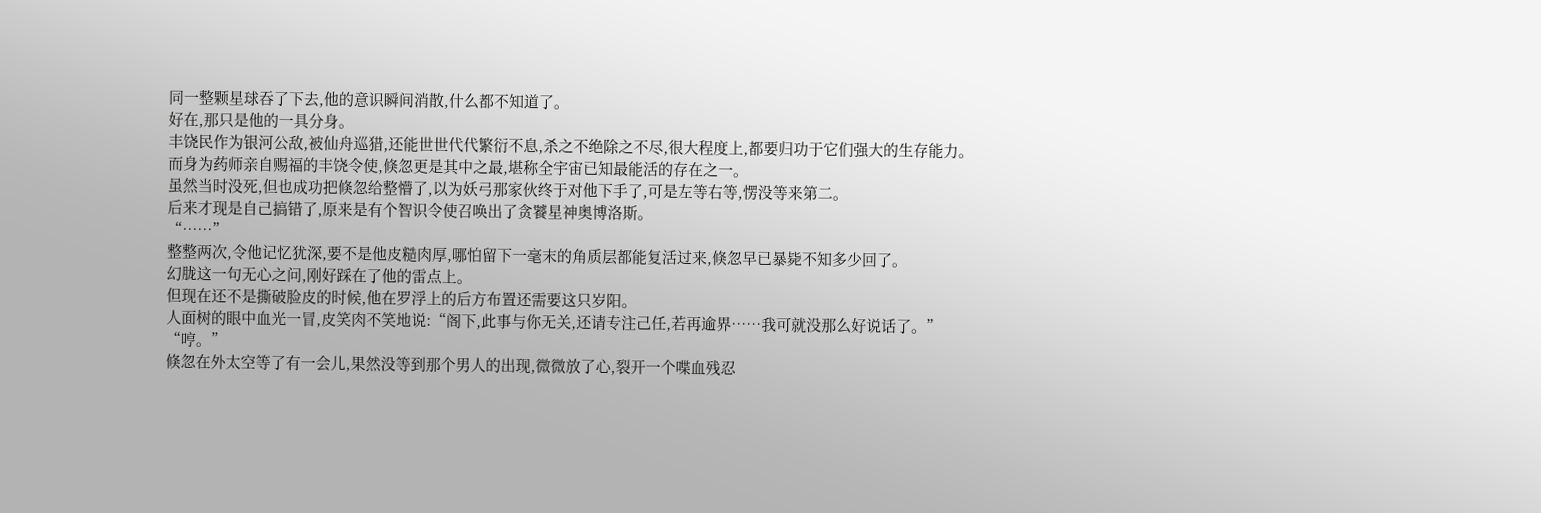同一整颗星球吞了下去,他的意识瞬间消散,什么都不知道了。
好在,那只是他的一具分身。
丰饶民作为银河公敌,被仙舟巡猎,还能世世代代繁衍不息,杀之不绝除之不尽,很大程度上,都要归功于它们强大的生存能力。
而身为药师亲自赐福的丰饶令使,倏忽更是其中之最,堪称全宇宙已知最能活的存在之一。
虽然当时没死,但也成功把倏忽给整懵了,以为妖弓那家伙终于对他下手了,可是左等右等,愣没等来第二。
后来才现是自己搞错了,原来是有个智识令使召唤出了贪饕星神奥博洛斯。
“……”
整整两次,令他记忆犹深,要不是他皮糙肉厚,哪怕留下一毫末的角质层都能复活过来,倏忽早已暴毙不知多少回了。
幻胧这一句无心之问,刚好踩在了他的雷点上。
但现在还不是撕破脸皮的时候,他在罗浮上的后方布置还需要这只岁阳。
人面树的眼中血光一冒,皮笑肉不笑地说:“阁下,此事与你无关,还请专注己任,若再逾界……我可就没那么好说话了。”
“哼。”
倏忽在外太空等了有一会儿,果然没等到那个男人的出现,微微放了心,裂开一个喋血残忍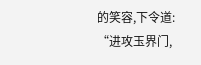的笑容,下令道:
“进攻玉界门,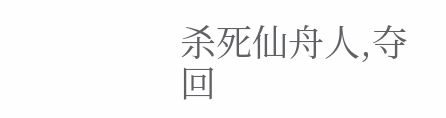杀死仙舟人,夺回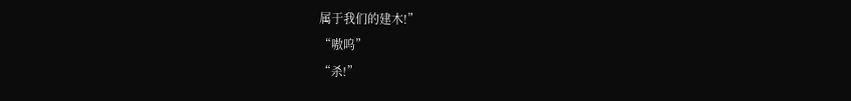属于我们的建木!”
“嗷呜”
“杀!”